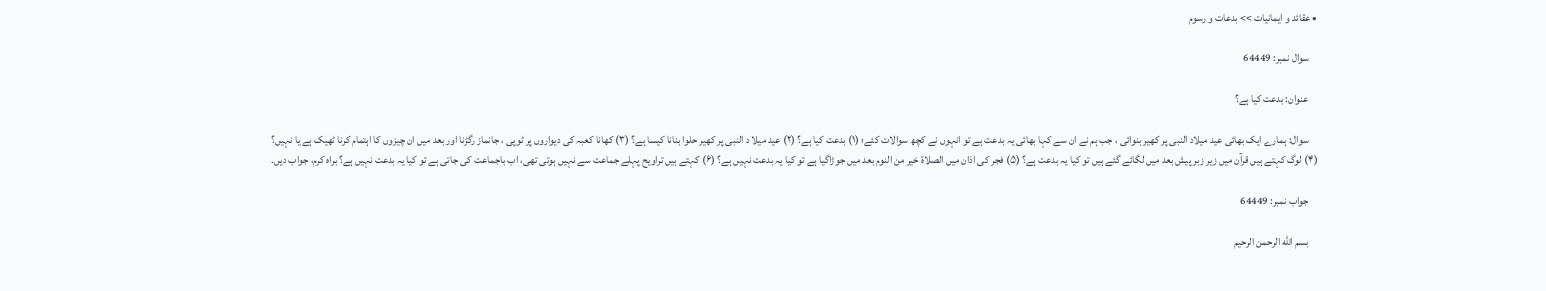• عقائد و ایمانیات >> بدعات و رسوم

    سوال نمبر: 64449

    عنوان: بدعت کیا ہے؟

    سوال: ہمارے ایک بھائی عید میلاد النبی پر کھیر بنوائی ، جب ہم نے ان سے کہا بھائی یہ بدعت ہے تو انہوں نے کچھ سوالات کئے؛ (۱) بدعت کیا ہے؟ (۲) عید میلا د النبی پر کھیر حلوا بنانا کیسا ہے؟ (۳) کھانا کعبہ کی دیواروں پر ٹوپی ، جانماز رگڑنا اور بعد میں ان چیزوں کا اہتمام کرنا ٹھیک ہے یا نہیں؟ (۴) لوگ کہتے ہیں قرآن میں زیر زبر پیش بعد میں لگائے گئے ہیں تو کیا یہ بدعت ہے؟ (۵) فجر کی اذان میں الصلاة خیر من النوم بعد میں جوڑاگیا ہے تو کیا یہ بدعت نہیں ہے؟ (۶) کہتے ہیں تراویح پہلے جماعت سے نہیں ہوتی تھی، اب باجماعت کی جاتی ہے تو کیا یہ بدعت نہیں ہے؟ براہ کرم، جواب دیں۔

    جواب نمبر: 64449

    بسم الله الرحمن الرحيم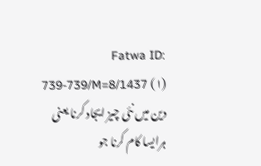Fatwa ID: 739-739/M=8/1437 (۱) دین میں نئی چیز ایجاد کرنا یعنی ہرایسا کام کرنا جو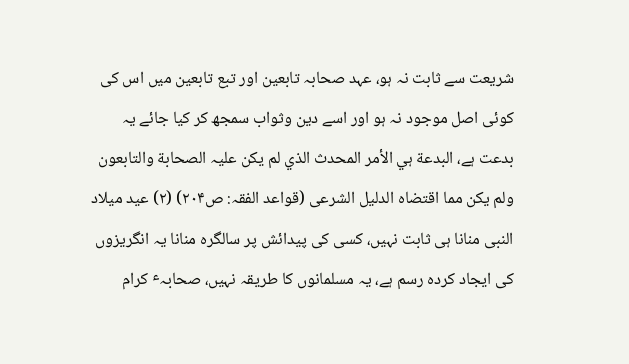شریعت سے ثابت نہ ہو، عہد صحابہ تابعین اور تبع تابعین میں اس کی کوئی اصل موجود نہ ہو اور اسے دین وثواب سمجھ کر کیا جائے یہ بدعت ہے، البدعة ہي الأمر المحدث الذي لم یکن علیہ الصحابة والتابعون ولم یکن مما اقتضاہ الدلیل الشرعی (قواعد الفقہ: ص۲۰۴) (۲) عید میلاد النبی منانا ہی ثابت نہیں، کسی کی پیدائش پر سالگرہ منانا یہ انگریزوں کی ایجاد کردہ رسم ہے، یہ مسلمانوں کا طریقہ نہیں، صحابہٴ کرام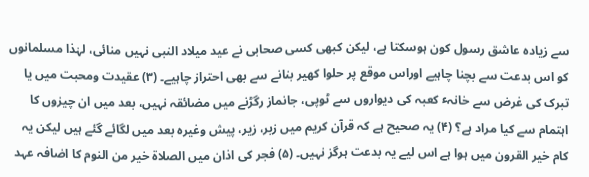سے زیادہ عاشق رسول کون ہوسکتا ہے، لیکن کبھی کسی صحابی نے عید میلاد النبی نہیں منائی، لہٰذا مسلمانوں کو اس بدعت سے بچنا چاہیے اوراس موقع پر حلوا کھیر بنانے سے بھی احتراز چاہیے۔ (۳) عقیدت ومحبت میں یا تبرک کی غرض سے خانہٴ کعبہ کی دیواروں سے ٹوپی، جانماز رگڑنے میں مضائقہ نہیں، بعد میں ان چیزوں کا اہتمام سے کیا مراد ہے؟ (۴) یہ صحیح ہے کہ قرآن کریم میں زبر، زیر، پیش وغیرہ بعد میں لگائے گئے ہیں لیکن یہ کام خیر القرون میں ہوا ہے اس لیے یہ بدعت ہرگز نہیں۔ (۵) فجر کی اذان میں الصلاة خیر من النوم کا اضافہ عہد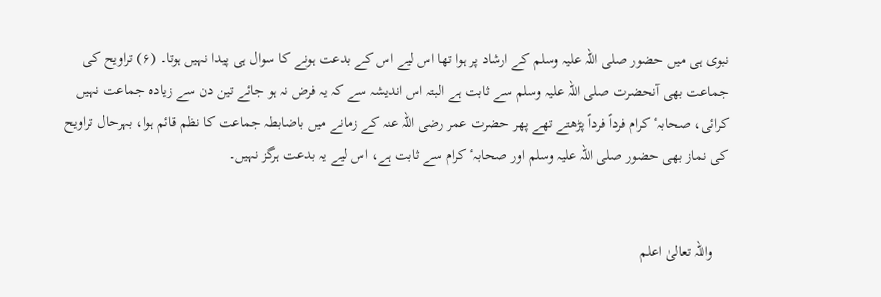نبوی ہی میں حضور صلی اللہ علیہ وسلم کے ارشاد پر ہوا تھا اس لیے اس کے بدعت ہونے کا سوال ہی پیدا نہیں ہوتا۔ (۶) تراویح کی جماعت بھی آنحضرت صلی اللہ علیہ وسلم سے ثابت ہے البتہ اس اندیشہ سے کہ یہ فرض نہ ہو جائے تین دن سے زیادہ جماعت نہیں کرائی، صحابہٴ کرام فرداً فرداً پڑھتے تھے پھر حضرت عمر رضی اللہ عنہ کے زمانے میں باضابطہ جماعت کا نظم قائم ہوا، بہرحال تراویح کی نماز بھی حضور صلی اللہ علیہ وسلم اور صحابہٴ کرام سے ثابت ہے، اس لیے یہ بدعت ہرگز نہیں۔


    واللہ تعالیٰ اعلم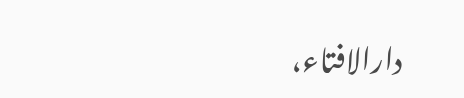دارالافتاء،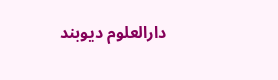دارالعلوم دیوبند